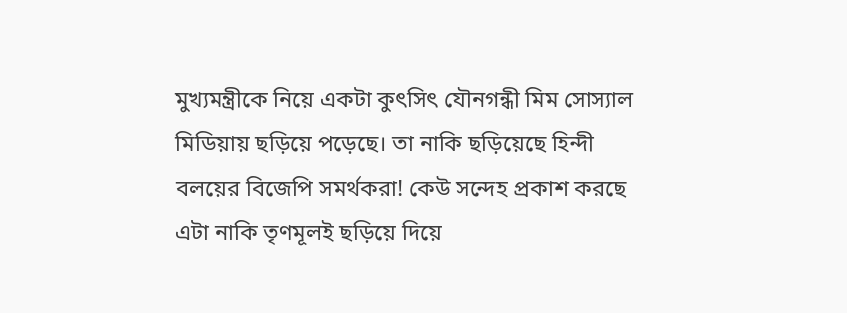মুখ্যমন্ত্রীকে নিয়ে একটা কুৎসিৎ যৌনগন্ধী মিম সোস্যাল মিডিয়ায় ছড়িয়ে পড়েছে। তা নাকি ছড়িয়েছে হিন্দী বলয়ের বিজেপি সমর্থকরা! কেউ সন্দেহ প্রকাশ করছে এটা নাকি তৃণমূলই ছড়িয়ে দিয়ে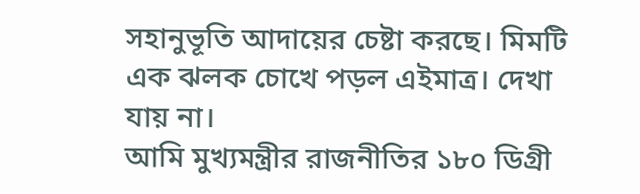সহানুভূতি আদায়ের চেষ্টা করছে। মিমটি এক ঝলক চোখে পড়ল এইমাত্র। দেখা যায় না।
আমি মুখ্যমন্ত্রীর রাজনীতির ১৮০ ডিগ্রী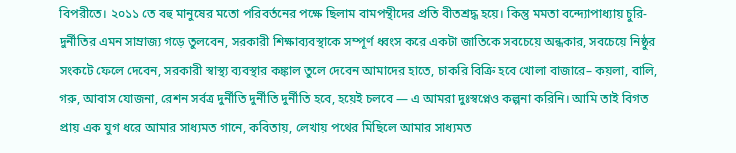বিপরীতে। ২০১১ তে বহু মানুষের মতো পরিবর্তনের পক্ষে ছিলাম বামপন্থীদের প্রতি বীতশ্রদ্ধ হয়ে। কিন্তু মমতা বন্দ্যোপাধ্যায় চুরি-দুর্নীতির এমন সাম্রাজ্য গড়ে তুলবেন, সরকারী শিক্ষাব্যবস্থাকে সম্পূর্ণ ধ্বংস করে একটা জাতিকে সবচেয়ে অন্ধকার, সবচেয়ে নিষ্ঠুর সংকটে ফেলে দেবেন, সরকারী স্বাস্থ্য ব্যবস্থার কঙ্কাল তুলে দেবেন আমাদের হাতে, চাকরি বিক্রি হবে খোলা বাজারে– কয়লা, বালি, গরু, আবাস যোজনা, রেশন সর্বত্র দুর্নীতি দুর্নীতি দুর্নীতি হবে, হয়েই চলবে — এ আমরা দুঃস্বপ্নেও কল্পনা করিনি। আমি তাই বিগত প্রায় এক যুগ ধরে আমার সাধ্যমত গানে, কবিতায়, লেখায় পথের মিছিলে আমার সাধ্যমত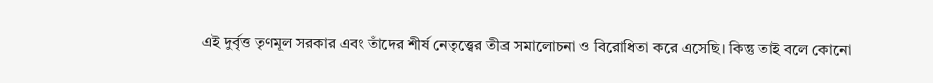এই দুর্বৃত্ত তৃণমূল সরকার এবং তাঁদের শীর্ষ নেতৃত্ত্বের তীব্র সমালোচনা ও বিরোধিতা করে এসেছি। কিন্তু তাই বলে কোনো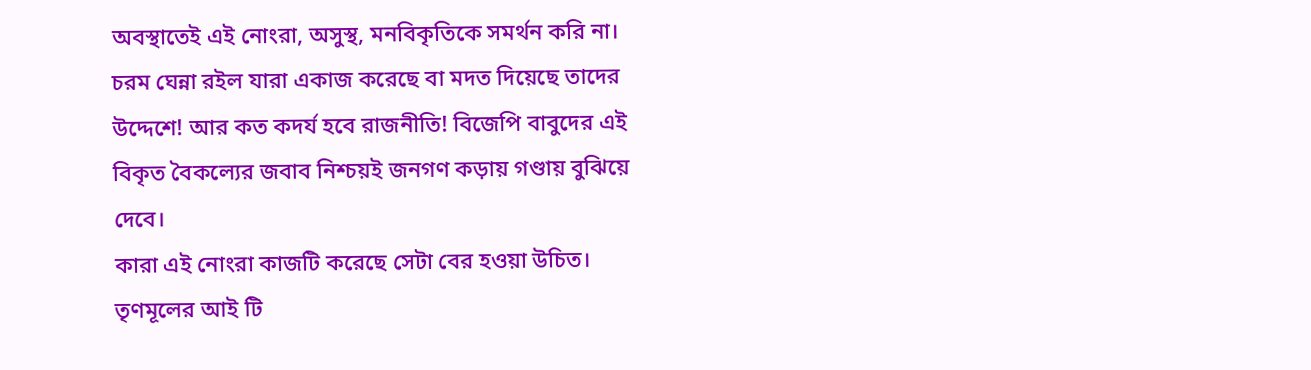অবস্থাতেই এই নোংরা, অসুস্থ, মনবিকৃতিকে সমর্থন করি না। চরম ঘেন্না রইল যারা একাজ করেছে বা মদত দিয়েছে তাদের উদ্দেশে! আর কত কদর্য হবে রাজনীতি! বিজেপি বাবুদের এই বিকৃত বৈকল্যের জবাব নিশ্চয়ই জনগণ কড়ায় গণ্ডায় বুঝিয়ে দেবে।
কারা এই নোংরা কাজটি করেছে সেটা বের হওয়া উচিত। তৃণমূলের আই টি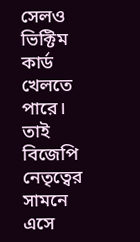সেলও ভিক্টিম কার্ড খেলতে পারে। তাই বিজেপি নেতৃত্বের সামনে এসে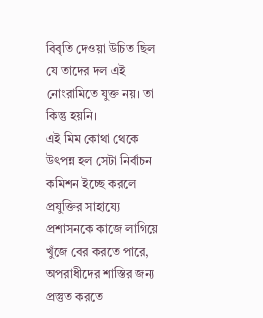বিবৃতি দেওয়া উচিত ছিল যে তাদের দল এই নোংরামিতে যুক্ত নয়। তা কিন্তু হয়নি।
এই মিম কোথা থেকে উৎপন্ন হল সেটা নির্বাচন কমিশন ইচ্ছে করলে প্রযুক্তির সাহায্যে প্রশাসনকে কাজে লাগিয়ে খুঁজে বের করতে পারে, অপরাধীদের শাস্তির জন্য প্রস্তুত করতে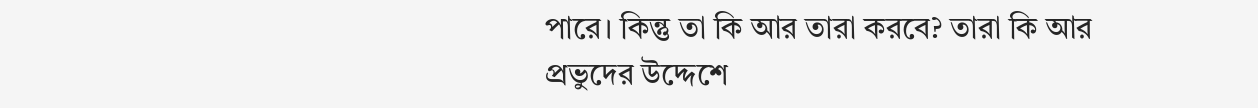পারে। কিন্তু তা কি আর তারা করবে? তারা কি আর প্রভুদের উদ্দেশে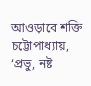আওড়াবে শক্তি চট্টোপাধ্যায়, ‘প্রভু, নষ্ট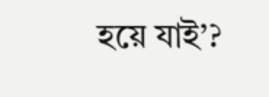হয়ে যাই’?